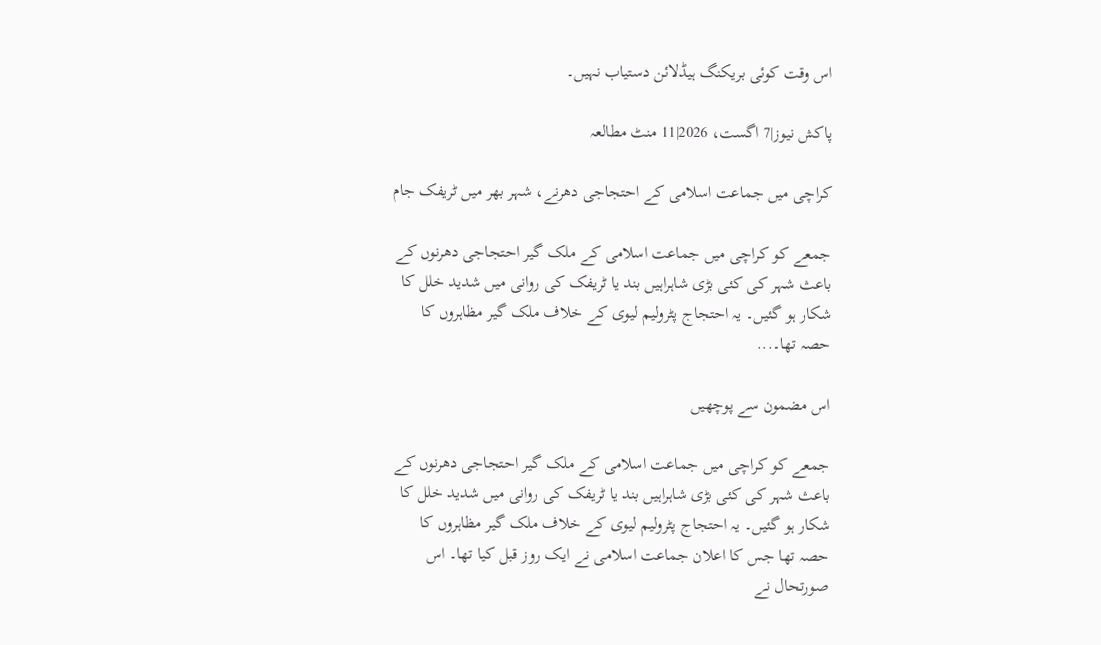اس وقت کوئی بریکنگ ہیڈلائن دستیاب نہیں۔

پاکش نیوز|7 اگست، 2026|11 منٹ مطالعہ

کراچی میں جماعت اسلامی کے احتجاجی دھرنے، شہر بھر میں ٹریفک جام

جمعے کو کراچی میں جماعت اسلامی کے ملک گیر احتجاجی دھرنوں کے باعث شہر کی کئی بڑی شاہراہیں بند یا ٹریفک کی روانی میں شدید خلل کا شکار ہو گئیں۔ یہ احتجاج پٹرولیم لیوی کے خلاف ملک گیر مظاہروں کا حصہ تھا۔...

اس مضمون سے پوچھیں

جمعے کو کراچی میں جماعت اسلامی کے ملک گیر احتجاجی دھرنوں کے باعث شہر کی کئی بڑی شاہراہیں بند یا ٹریفک کی روانی میں شدید خلل کا شکار ہو گئیں۔ یہ احتجاج پٹرولیم لیوی کے خلاف ملک گیر مظاہروں کا حصہ تھا جس کا اعلان جماعت اسلامی نے ایک روز قبل کیا تھا۔ اس صورتحال نے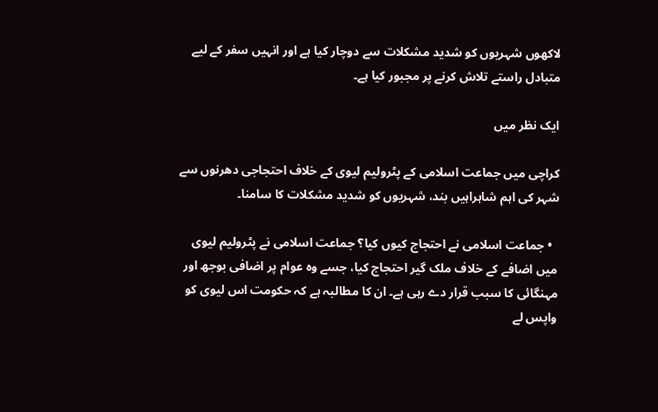لاکھوں شہریوں کو شدید مشکلات سے دوچار کیا ہے اور انہیں سفر کے لیے متبادل راستے تلاش کرنے پر مجبور کیا ہے۔

ایک نظر میں

کراچی میں جماعت اسلامی کے پٹرولیم لیوی کے خلاف احتجاجی دھرنوں سے شہر کی اہم شاہراہیں بند، شہریوں کو شدید مشکلات کا سامنا۔

  • جماعت اسلامی نے احتجاج کیوں کیا؟ جماعت اسلامی نے پٹرولیم لیوی میں اضافے کے خلاف ملک گیر احتجاج کیا، جسے وہ عوام پر اضافی بوجھ اور مہنگائی کا سبب قرار دے رہی ہے۔ ان کا مطالبہ ہے کہ حکومت اس لیوی کو واپس لے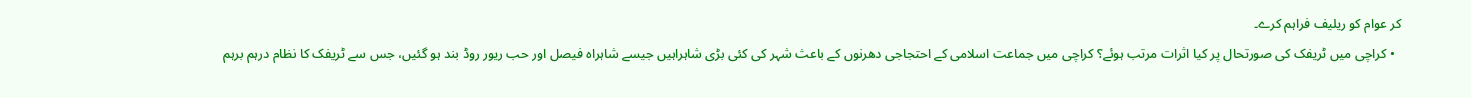کر عوام کو ریلیف فراہم کرے۔
  • کراچی میں ٹریفک کی صورتحال پر کیا اثرات مرتب ہوئے؟ کراچی میں جماعت اسلامی کے احتجاجی دھرنوں کے باعث شہر کی کئی بڑی شاہراہیں جیسے شاہراہ فیصل اور حب ریور روڈ بند ہو گئیں، جس سے ٹریفک کا نظام درہم برہم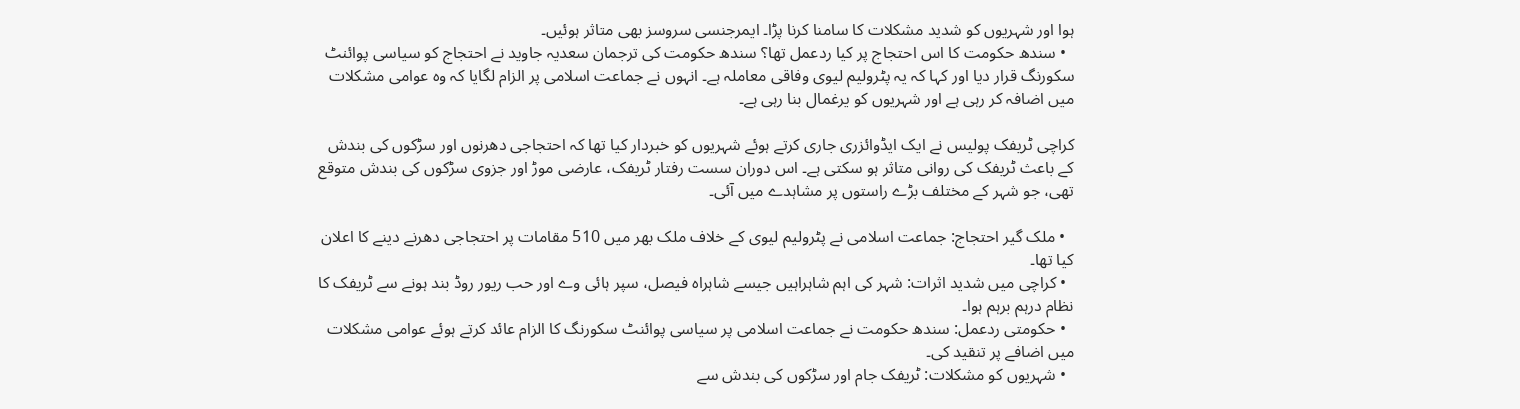ہوا اور شہریوں کو شدید مشکلات کا سامنا کرنا پڑا۔ ایمرجنسی سروسز بھی متاثر ہوئیں۔
  • سندھ حکومت کا اس احتجاج پر کیا ردعمل تھا؟ سندھ حکومت کی ترجمان سعدیہ جاوید نے احتجاج کو سیاسی پوائنٹ سکورنگ قرار دیا اور کہا کہ یہ پٹرولیم لیوی وفاقی معاملہ ہے۔ انہوں نے جماعت اسلامی پر الزام لگایا کہ وہ عوامی مشکلات میں اضافہ کر رہی ہے اور شہریوں کو یرغمال بنا رہی ہے۔

کراچی ٹریفک پولیس نے ایک ایڈوائزری جاری کرتے ہوئے شہریوں کو خبردار کیا تھا کہ احتجاجی دھرنوں اور سڑکوں کی بندش کے باعث ٹریفک کی روانی متاثر ہو سکتی ہے۔ اس دوران سست رفتار ٹریفک، عارضی موڑ اور جزوی سڑکوں کی بندش متوقع تھی، جو شہر کے مختلف بڑے راستوں پر مشاہدے میں آئی۔

  • ملک گیر احتجاج: جماعت اسلامی نے پٹرولیم لیوی کے خلاف ملک بھر میں 510 مقامات پر احتجاجی دھرنے دینے کا اعلان کیا تھا۔
  • کراچی میں شدید اثرات: شہر کی اہم شاہراہیں جیسے شاہراہ فیصل، سپر ہائی وے اور حب ریور روڈ بند ہونے سے ٹریفک کا نظام درہم برہم ہوا۔
  • حکومتی ردعمل: سندھ حکومت نے جماعت اسلامی پر سیاسی پوائنٹ سکورنگ کا الزام عائد کرتے ہوئے عوامی مشکلات میں اضافے پر تنقید کی۔
  • شہریوں کو مشکلات: ٹریفک جام اور سڑکوں کی بندش سے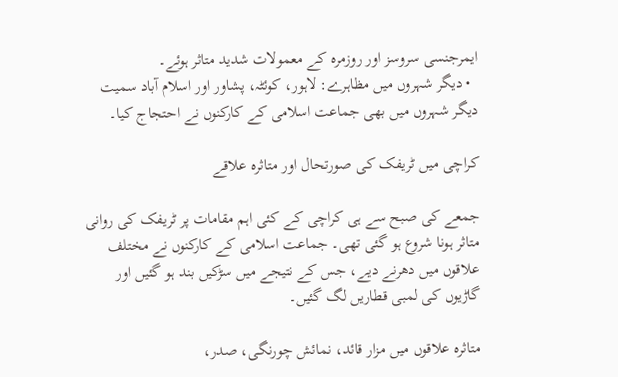ایمرجنسی سروسز اور روزمرہ کے معمولات شدید متاثر ہوئے۔
  • دیگر شہروں میں مظاہرے: لاہور، کوئٹہ، پشاور اور اسلام آباد سمیت دیگر شہروں میں بھی جماعت اسلامی کے کارکنوں نے احتجاج کیا۔

کراچی میں ٹریفک کی صورتحال اور متاثرہ علاقے

جمعے کی صبح سے ہی کراچی کے کئی اہم مقامات پر ٹریفک کی روانی متاثر ہونا شروع ہو گئی تھی۔ جماعت اسلامی کے کارکنوں نے مختلف علاقوں میں دھرنے دیے، جس کے نتیجے میں سڑکیں بند ہو گئیں اور گاڑیوں کی لمبی قطاریں لگ گئیں۔

متاثرہ علاقوں میں مزار قائد، نمائش چورنگی، صدر،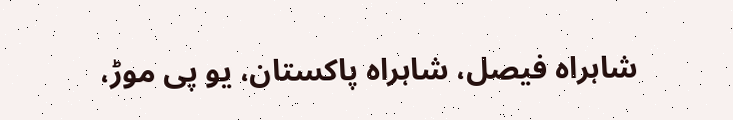شاہراہ فیصل، شاہراہ پاکستان، یو پی موڑ،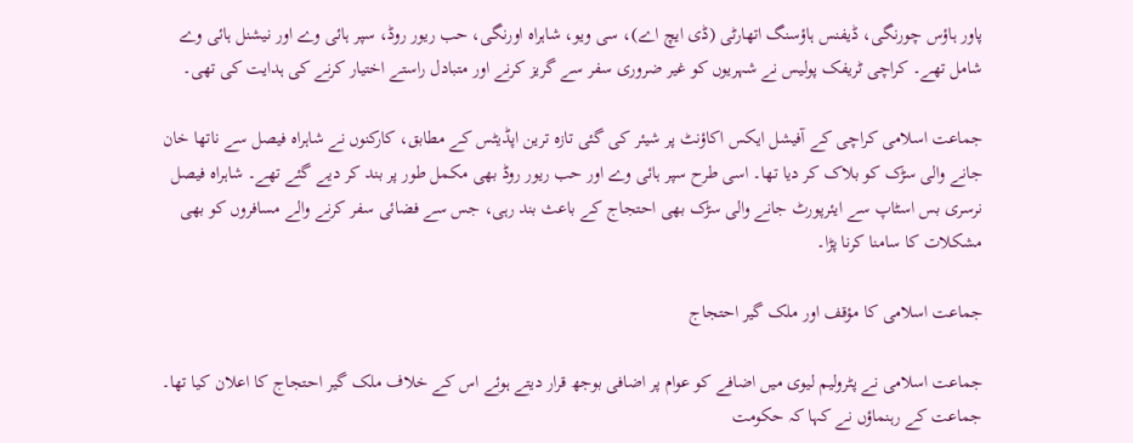پاور ہاؤس چورنگی، ڈیفنس ہاؤسنگ اتھارٹی (ڈی ایچ اے)، سی ویو، شاہراہ اورنگی، حب ریور روڈ، سپر ہائی وے اور نیشنل ہائی وے شامل تھے۔ کراچی ٹریفک پولیس نے شہریوں کو غیر ضروری سفر سے گریز کرنے اور متبادل راستے اختیار کرنے کی ہدایت کی تھی۔

جماعت اسلامی کراچی کے آفیشل ایکس اکاؤنٹ پر شیئر کی گئی تازہ ترین اپڈیٹس کے مطابق، کارکنوں نے شاہراہ فیصل سے ناتھا خان جانے والی سڑک کو بلاک کر دیا تھا۔ اسی طرح سپر ہائی وے اور حب ریور روڈ بھی مکمل طور پر بند کر دیے گئے تھے۔ شاہراہ فیصل نرسری بس اسٹاپ سے ایئرپورٹ جانے والی سڑک بھی احتجاج کے باعث بند رہی، جس سے فضائی سفر کرنے والے مسافروں کو بھی مشکلات کا سامنا کرنا پڑا۔

جماعت اسلامی کا مؤقف اور ملک گیر احتجاج

جماعت اسلامی نے پٹرولیم لیوی میں اضافے کو عوام پر اضافی بوجھ قرار دیتے ہوئے اس کے خلاف ملک گیر احتجاج کا اعلان کیا تھا۔ جماعت کے رہنماؤں نے کہا کہ حکومت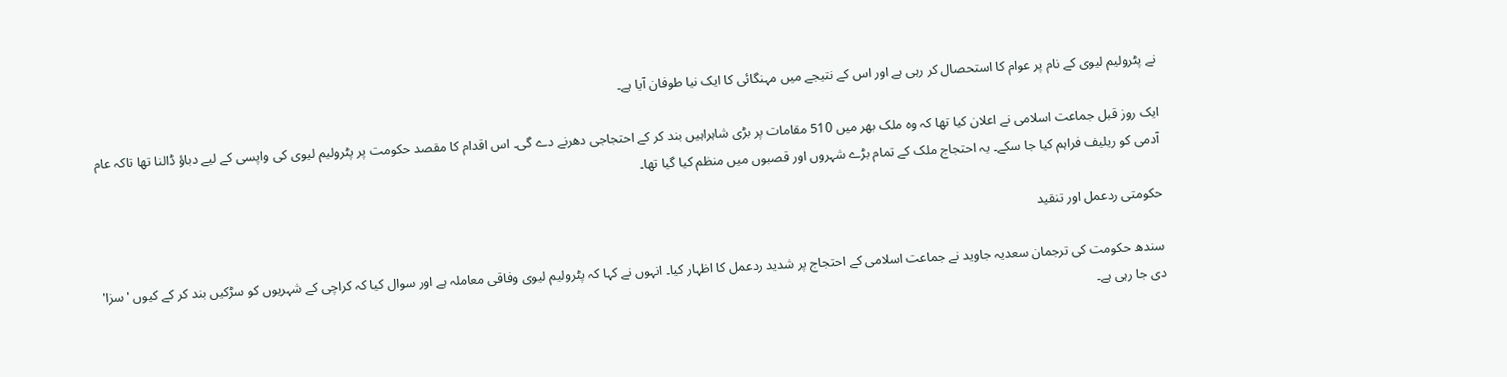نے پٹرولیم لیوی کے نام پر عوام کا استحصال کر رہی ہے اور اس کے نتیجے میں مہنگائی کا ایک نیا طوفان آیا ہے۔

ایک روز قبل جماعت اسلامی نے اعلان کیا تھا کہ وہ ملک بھر میں 510 مقامات پر بڑی شاہراہیں بند کر کے احتجاجی دھرنے دے گی۔ اس اقدام کا مقصد حکومت پر پٹرولیم لیوی کی واپسی کے لیے دباؤ ڈالنا تھا تاکہ عام آدمی کو ریلیف فراہم کیا جا سکے۔ یہ احتجاج ملک کے تمام بڑے شہروں اور قصبوں میں منظم کیا گیا تھا۔

حکومتی ردعمل اور تنقید

سندھ حکومت کی ترجمان سعدیہ جاوید نے جماعت اسلامی کے احتجاج پر شدید ردعمل کا اظہار کیا۔ انہوں نے کہا کہ پٹرولیم لیوی وفاقی معاملہ ہے اور سوال کیا کہ کراچی کے شہریوں کو سڑکیں بند کر کے کیوں 'سزا' دی جا رہی ہے۔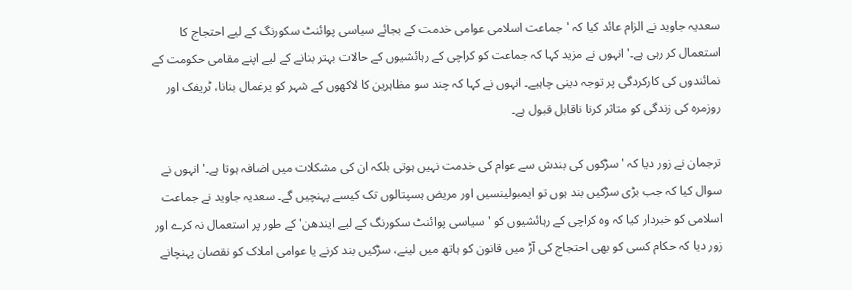سعدیہ جاوید نے الزام عائد کیا کہ 'جماعت اسلامی عوامی خدمت کے بجائے سیاسی پوائنٹ سکورنگ کے لیے احتجاج کا استعمال کر رہی ہے۔' انہوں نے مزید کہا کہ جماعت کو کراچی کے رہائشیوں کے حالات بہتر بنانے کے لیے اپنے مقامی حکومت کے نمائندوں کی کارکردگی پر توجہ دینی چاہیے۔ انہوں نے کہا کہ چند سو مظاہرین کا لاکھوں کے شہر کو یرغمال بنانا، ٹریفک اور روزمرہ کی زندگی کو متاثر کرنا ناقابل قبول ہے۔

ترجمان نے زور دیا کہ 'سڑکوں کی بندش سے عوام کی خدمت نہیں ہوتی بلکہ ان کی مشکلات میں اضافہ ہوتا ہے۔' انہوں نے سوال کیا کہ جب بڑی سڑکیں بند ہوں تو ایمبولینسیں اور مریض ہسپتالوں تک کیسے پہنچیں گے۔ سعدیہ جاوید نے جماعت اسلامی کو خبردار کیا کہ وہ کراچی کے رہائشیوں کو 'سیاسی پوائنٹ سکورنگ کے لیے ایندھن' کے طور پر استعمال نہ کرے اور زور دیا کہ حکام کسی کو بھی احتجاج کی آڑ میں قانون کو ہاتھ میں لینے، سڑکیں بند کرنے یا عوامی املاک کو نقصان پہنچانے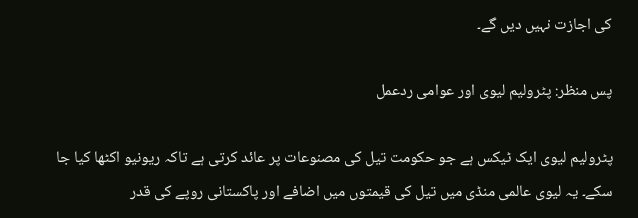کی اجازت نہیں دیں گے۔

پس منظر: پٹرولیم لیوی اور عوامی ردعمل

پٹرولیم لیوی ایک ٹیکس ہے جو حکومت تیل کی مصنوعات پر عائد کرتی ہے تاکہ ریونیو اکٹھا کیا جا سکے۔ یہ لیوی عالمی منڈی میں تیل کی قیمتوں میں اضافے اور پاکستانی روپے کی قدر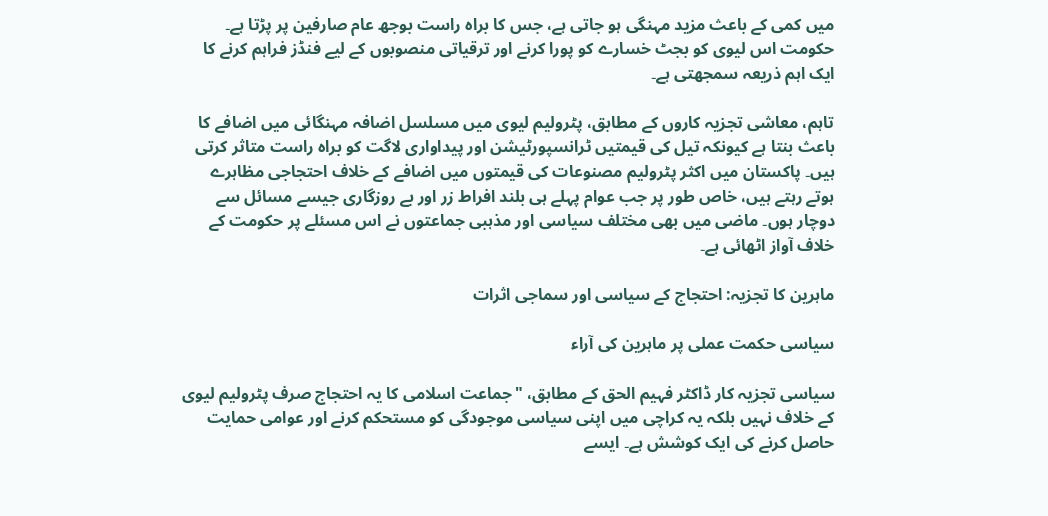میں کمی کے باعث مزید مہنگی ہو جاتی ہے، جس کا براہ راست بوجھ عام صارفین پر پڑتا ہے۔ حکومت اس لیوی کو بجٹ خسارے کو پورا کرنے اور ترقیاتی منصوبوں کے لیے فنڈز فراہم کرنے کا ایک اہم ذریعہ سمجھتی ہے۔

تاہم، معاشی تجزیہ کاروں کے مطابق، پٹرولیم لیوی میں مسلسل اضافہ مہنگائی میں اضافے کا باعث بنتا ہے کیونکہ تیل کی قیمتیں ٹرانسپورٹیشن اور پیداواری لاگت کو براہ راست متاثر کرتی ہیں۔ پاکستان میں اکثر پٹرولیم مصنوعات کی قیمتوں میں اضافے کے خلاف احتجاجی مظاہرے ہوتے رہتے ہیں، خاص طور پر جب عوام پہلے ہی بلند افراط زر اور بے روزگاری جیسے مسائل سے دوچار ہوں۔ ماضی میں بھی مختلف سیاسی اور مذہبی جماعتوں نے اس مسئلے پر حکومت کے خلاف آواز اٹھائی ہے۔

ماہرین کا تجزیہ: احتجاج کے سیاسی اور سماجی اثرات

سیاسی حکمت عملی پر ماہرین کی آراء

سیاسی تجزیہ کار ڈاکٹر فہیم الحق کے مطابق، "جماعت اسلامی کا یہ احتجاج صرف پٹرولیم لیوی کے خلاف نہیں بلکہ یہ کراچی میں اپنی سیاسی موجودگی کو مستحکم کرنے اور عوامی حمایت حاصل کرنے کی ایک کوشش ہے۔ ایسے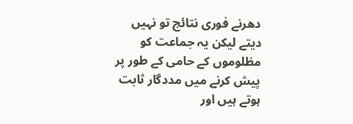دھرنے فوری نتائج تو نہیں دیتے لیکن یہ جماعت کو مظلوموں کے حامی کے طور پر پیش کرنے میں مددگار ثابت ہوتے ہیں اور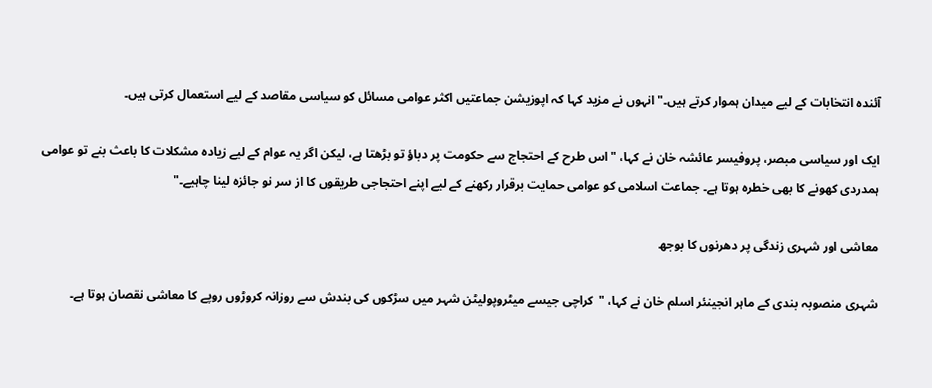آئندہ انتخابات کے لیے میدان ہموار کرتے ہیں۔" انہوں نے مزید کہا کہ اپوزیشن جماعتیں اکثر عوامی مسائل کو سیاسی مقاصد کے لیے استعمال کرتی ہیں۔

ایک اور سیاسی مبصر، پروفیسر عائشہ خان نے کہا، "اس طرح کے احتجاج سے حکومت پر دباؤ تو بڑھتا ہے، لیکن اگر یہ عوام کے لیے زیادہ مشکلات کا باعث بنے تو عوامی ہمدردی کھونے کا بھی خطرہ ہوتا ہے۔ جماعت اسلامی کو عوامی حمایت برقرار رکھنے کے لیے اپنے احتجاجی طریقوں کا از سر نو جائزہ لینا چاہیے۔"

معاشی اور شہری زندگی پر دھرنوں کا بوجھ

شہری منصوبہ بندی کے ماہر انجینئر اسلم خان نے کہا، "کراچی جیسے میٹروپولیٹن شہر میں سڑکوں کی بندش سے روزانہ کروڑوں روپے کا معاشی نقصان ہوتا ہے۔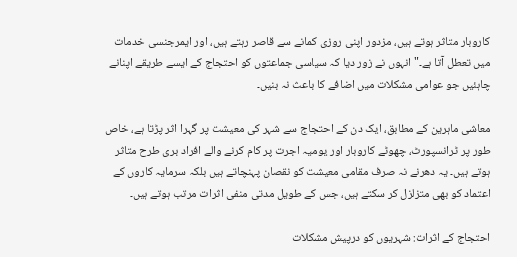کاروبار متاثر ہوتے ہیں، مزدور اپنی روزی کمانے سے قاصر رہتے ہیں، اور ایمرجنسی خدمات میں تعطل آتا ہے۔" انہوں نے زور دیا کہ سیاسی جماعتوں کو احتجاج کے ایسے طریقے اپنانے چاہئیں جو عوامی مشکلات میں اضافے کا باعث نہ بنیں۔

معاشی ماہرین کے مطابق، ایک دن کے احتجاج سے شہر کی معیشت پر گہرا اثر پڑتا ہے، خاص طور پر ٹرانسپورٹ، چھوٹے کاروبار اور یومیہ اجرت پر کام کرنے والے افراد بری طرح متاثر ہوتے ہیں۔ یہ دھرنے نہ صرف مقامی معیشت کو نقصان پہنچاتے ہیں بلکہ سرمایہ کاروں کے اعتماد کو بھی متزلزل کر سکتے ہیں، جس کے طویل مدتی منفی اثرات مرتب ہوتے ہیں۔

احتجاج کے اثرات: شہریوں کو درپیش مشکلات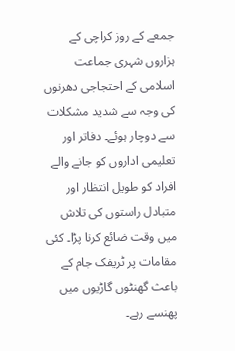جمعے کے روز کراچی کے ہزاروں شہری جماعت اسلامی کے احتجاجی دھرنوں کی وجہ سے شدید مشکلات سے دوچار ہوئے۔ دفاتر اور تعلیمی اداروں کو جانے والے افراد کو طویل انتظار اور متبادل راستوں کی تلاش میں وقت ضائع کرنا پڑا۔ کئی مقامات پر ٹریفک جام کے باعث گھنٹوں گاڑیوں میں پھنسے رہے۔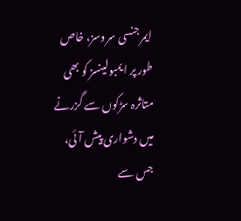ایمرجنسی سروسز، خاص طور پر ایمبولینسز کو بھی متاثرہ سڑکوں سے گزرنے میں دشواری پیش آئی، جس سے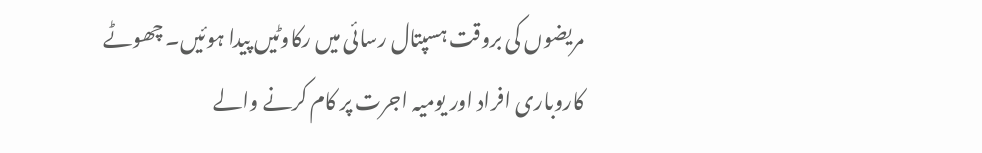مریضوں کی بروقت ہسپتال رسائی میں رکاوٹیں پیدا ہوئیں۔ چھوٹے کاروباری افراد اور یومیہ اجرت پر کام کرنے والے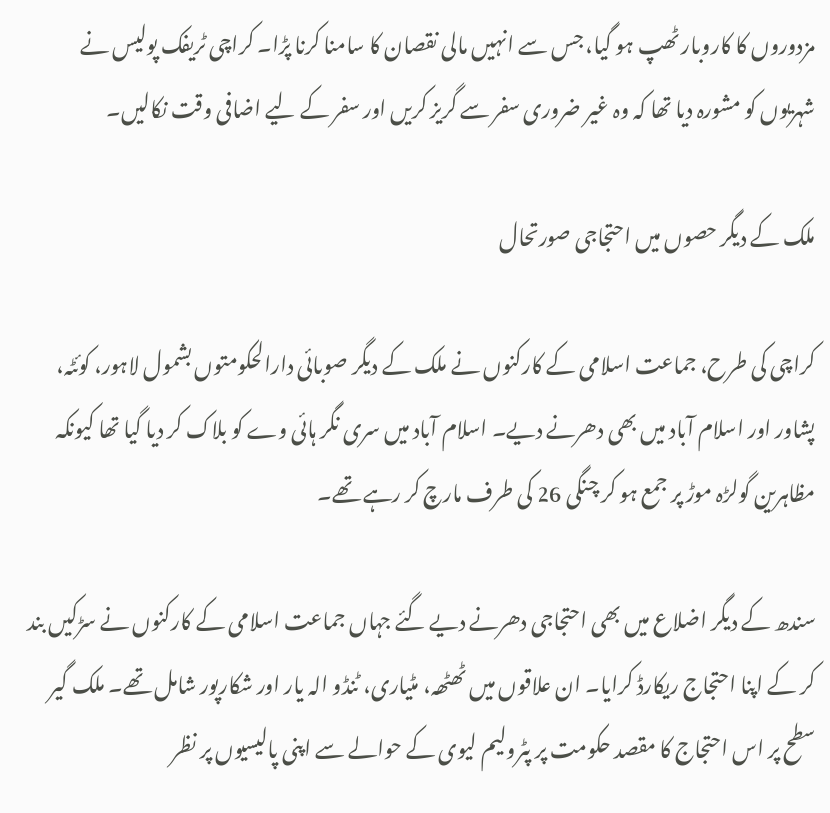مزدوروں کا کاروبار ٹھپ ہو گیا، جس سے انہیں مالی نقصان کا سامنا کرنا پڑا۔ کراچی ٹریفک پولیس نے شہریوں کو مشورہ دیا تھا کہ وہ غیر ضروری سفر سے گریز کریں اور سفر کے لیے اضافی وقت نکالیں۔

ملک کے دیگر حصوں میں احتجاجی صورتحال

کراچی کی طرح، جماعت اسلامی کے کارکنوں نے ملک کے دیگر صوبائی دارالحکومتوں بشمول لاہور، کوئٹہ، پشاور اور اسلام آباد میں بھی دھرنے دیے۔ اسلام آباد میں سری نگر ہائی وے کو بلاک کر دیا گیا تھا کیونکہ مظاہرین گولڑہ موڑ پر جمع ہو کر چنگی 26 کی طرف مارچ کر رہے تھے۔

سندھ کے دیگر اضلاع میں بھی احتجاجی دھرنے دیے گئے جہاں جماعت اسلامی کے کارکنوں نے سڑکیں بند کر کے اپنا احتجاج ریکارڈ کرایا۔ ان علاقوں میں ٹھٹھہ، مٹیاری، ٹنڈو الہ یار اور شکارپور شامل تھے۔ ملک گیر سطح پر اس احتجاج کا مقصد حکومت پر پٹرولیم لیوی کے حوالے سے اپنی پالیسیوں پر نظر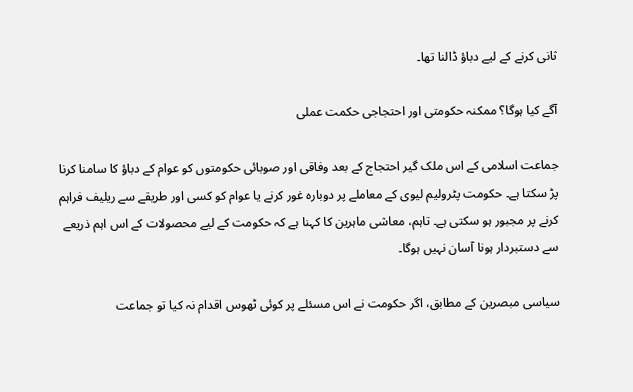ثانی کرنے کے لیے دباؤ ڈالنا تھا۔

آگے کیا ہوگا؟ ممکنہ حکومتی اور احتجاجی حکمت عملی

جماعت اسلامی کے اس ملک گیر احتجاج کے بعد وفاقی اور صوبائی حکومتوں کو عوام کے دباؤ کا سامنا کرنا پڑ سکتا ہے۔ حکومت پٹرولیم لیوی کے معاملے پر دوبارہ غور کرنے یا عوام کو کسی اور طریقے سے ریلیف فراہم کرنے پر مجبور ہو سکتی ہے۔ تاہم، معاشی ماہرین کا کہنا ہے کہ حکومت کے لیے محصولات کے اس اہم ذریعے سے دستبردار ہونا آسان نہیں ہوگا۔

سیاسی مبصرین کے مطابق، اگر حکومت نے اس مسئلے پر کوئی ٹھوس اقدام نہ کیا تو جماعت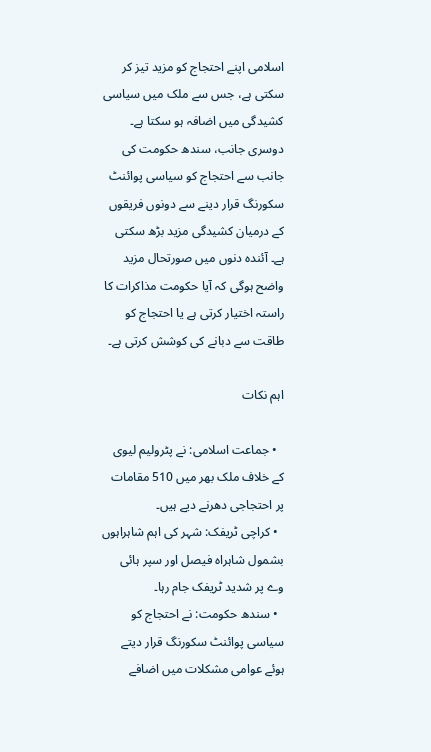اسلامی اپنے احتجاج کو مزید تیز کر سکتی ہے، جس سے ملک میں سیاسی کشیدگی میں اضافہ ہو سکتا ہے۔ دوسری جانب، سندھ حکومت کی جانب سے احتجاج کو سیاسی پوائنٹ سکورنگ قرار دینے سے دونوں فریقوں کے درمیان کشیدگی مزید بڑھ سکتی ہے۔ آئندہ دنوں میں صورتحال مزید واضح ہوگی کہ آیا حکومت مذاکرات کا راستہ اختیار کرتی ہے یا احتجاج کو طاقت سے دبانے کی کوشش کرتی ہے۔

اہم نکات

  • جماعت اسلامی: نے پٹرولیم لیوی کے خلاف ملک بھر میں 510 مقامات پر احتجاجی دھرنے دیے ہیں۔
  • کراچی ٹریفک: شہر کی اہم شاہراہوں بشمول شاہراہ فیصل اور سپر ہائی وے پر شدید ٹریفک جام رہا۔
  • سندھ حکومت: نے احتجاج کو سیاسی پوائنٹ سکورنگ قرار دیتے ہوئے عوامی مشکلات میں اضافے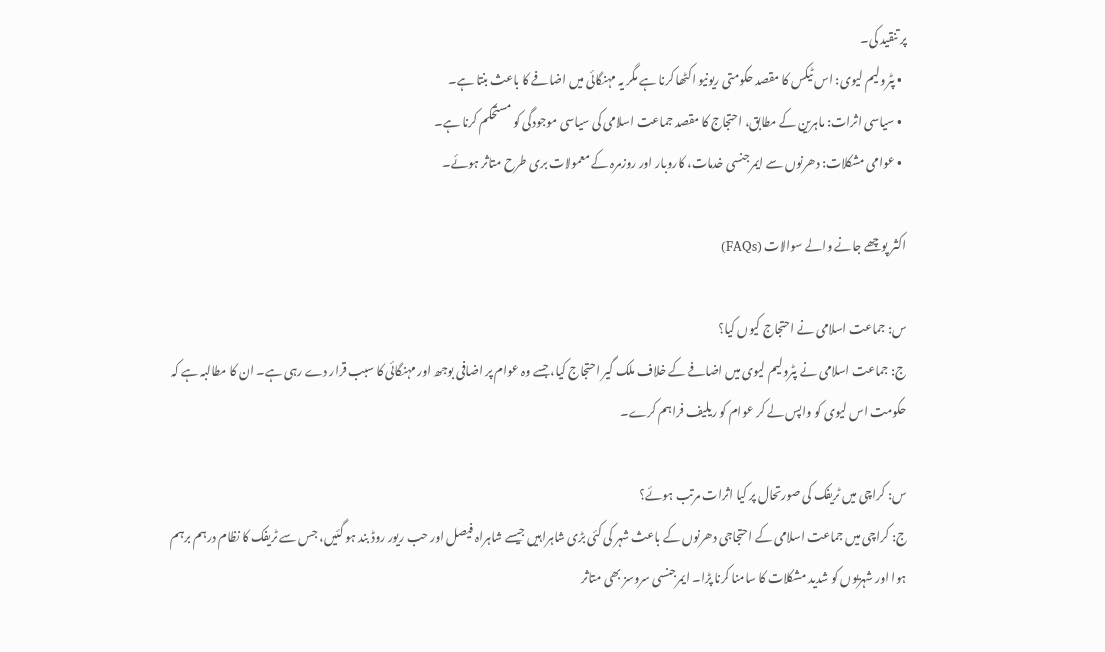پر تنقید کی۔
  • پٹرولیم لیوی: اس ٹیکس کا مقصد حکومتی ریونیو اکٹھا کرنا ہے مگر یہ مہنگائی میں اضافے کا باعث بنتا ہے۔
  • سیاسی اثرات: ماہرین کے مطابق، احتجاج کا مقصد جماعت اسلامی کی سیاسی موجودگی کو مستحکم کرنا ہے۔
  • عوامی مشکلات: دھرنوں سے ایمرجنسی خدمات، کاروبار اور روزمرہ کے معمولات بری طرح متاثر ہوئے۔

اکثر پوچھے جانے والے سوالات (FAQs)

س: جماعت اسلامی نے احتجاج کیوں کیا؟
ج: جماعت اسلامی نے پٹرولیم لیوی میں اضافے کے خلاف ملک گیر احتجاج کیا، جسے وہ عوام پر اضافی بوجھ اور مہنگائی کا سبب قرار دے رہی ہے۔ ان کا مطالبہ ہے کہ حکومت اس لیوی کو واپس لے کر عوام کو ریلیف فراہم کرے۔

س: کراچی میں ٹریفک کی صورتحال پر کیا اثرات مرتب ہوئے؟
ج: کراچی میں جماعت اسلامی کے احتجاجی دھرنوں کے باعث شہر کی کئی بڑی شاہراہیں جیسے شاہراہ فیصل اور حب ریور روڈ بند ہو گئیں، جس سے ٹریفک کا نظام درہم برہم ہوا اور شہریوں کو شدید مشکلات کا سامنا کرنا پڑا۔ ایمرجنسی سروسز بھی متاثر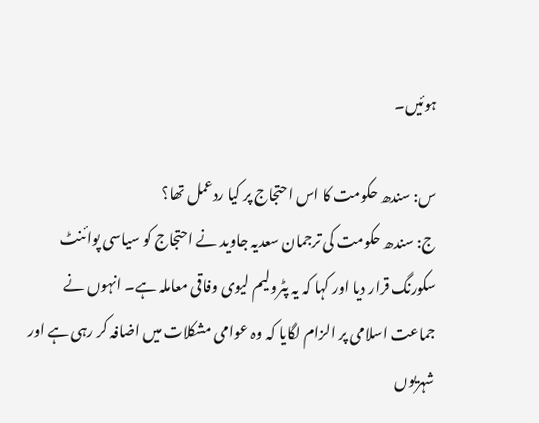ہوئیں۔

س: سندھ حکومت کا اس احتجاج پر کیا ردعمل تھا؟
ج: سندھ حکومت کی ترجمان سعدیہ جاوید نے احتجاج کو سیاسی پوائنٹ سکورنگ قرار دیا اور کہا کہ یہ پٹرولیم لیوی وفاقی معاملہ ہے۔ انہوں نے جماعت اسلامی پر الزام لگایا کہ وہ عوامی مشکلات میں اضافہ کر رہی ہے اور شہریوں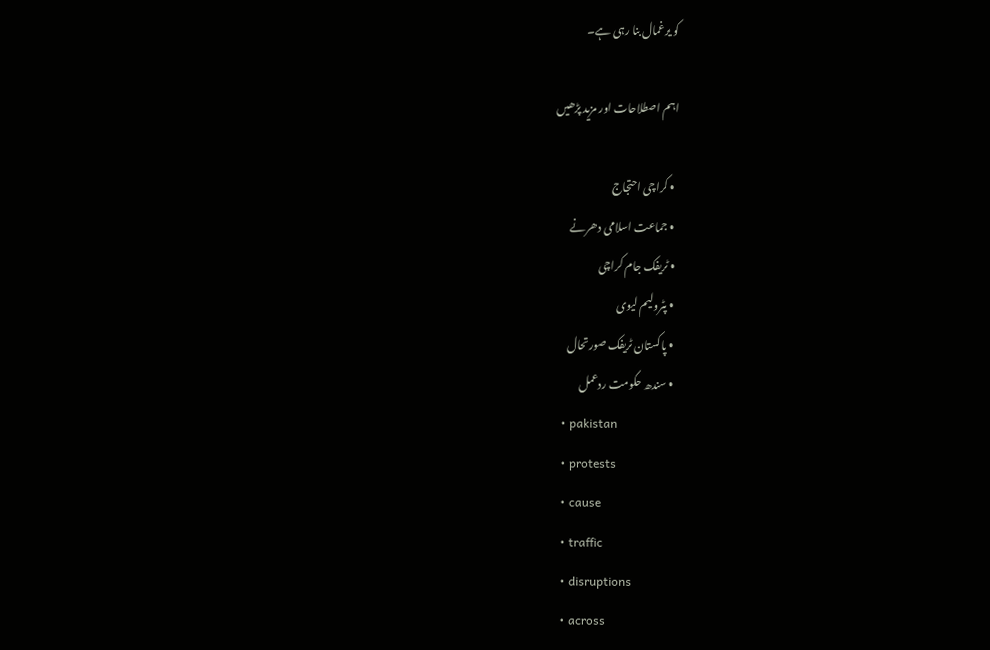کو یرغمال بنا رہی ہے۔

اہم اصطلاحات اور مزید پڑھیں

  • کراچی احتجاج
  • جماعت اسلامی دھرنے
  • ٹریفک جام کراچی
  • پٹرولیم لیوی
  • پاکستان ٹریفک صورتحال
  • سندھ حکومت ردعمل
  • pakistan
  • protests
  • cause
  • traffic
  • disruptions
  • across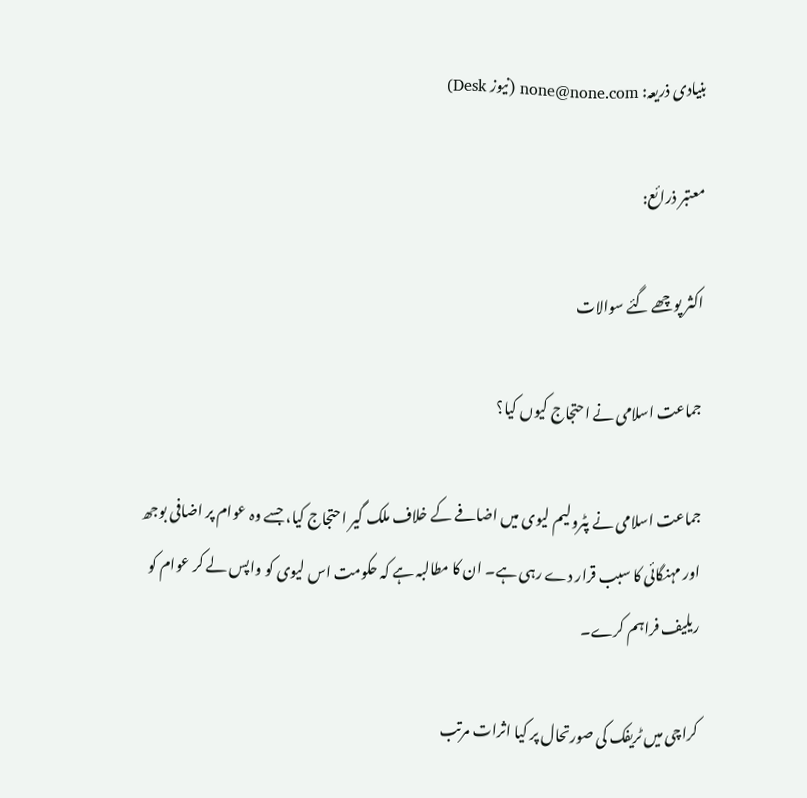بنیادی ذریعہ: none@none.com (نیوز Desk)

معتبر ذرائع:

اکثر پوچھے گئے سوالات

جماعت اسلامی نے احتجاج کیوں کیا؟

جماعت اسلامی نے پٹرولیم لیوی میں اضافے کے خلاف ملک گیر احتجاج کیا، جسے وہ عوام پر اضافی بوجھ اور مہنگائی کا سبب قرار دے رہی ہے۔ ان کا مطالبہ ہے کہ حکومت اس لیوی کو واپس لے کر عوام کو ریلیف فراہم کرے۔

کراچی میں ٹریفک کی صورتحال پر کیا اثرات مرتب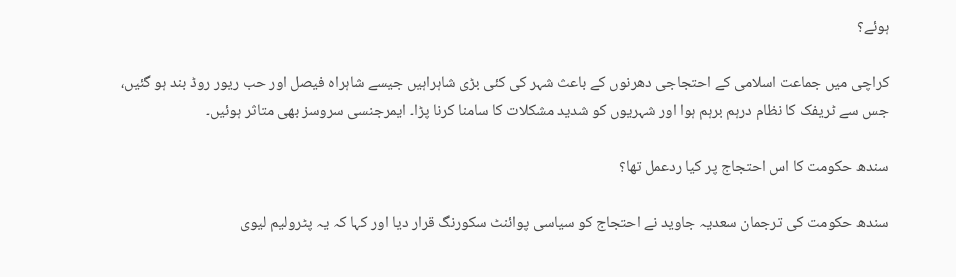ہوئے؟

کراچی میں جماعت اسلامی کے احتجاجی دھرنوں کے باعث شہر کی کئی بڑی شاہراہیں جیسے شاہراہ فیصل اور حب ریور روڈ بند ہو گئیں، جس سے ٹریفک کا نظام درہم برہم ہوا اور شہریوں کو شدید مشکلات کا سامنا کرنا پڑا۔ ایمرجنسی سروسز بھی متاثر ہوئیں۔

سندھ حکومت کا اس احتجاج پر کیا ردعمل تھا؟

سندھ حکومت کی ترجمان سعدیہ جاوید نے احتجاج کو سیاسی پوائنٹ سکورنگ قرار دیا اور کہا کہ یہ پٹرولیم لیوی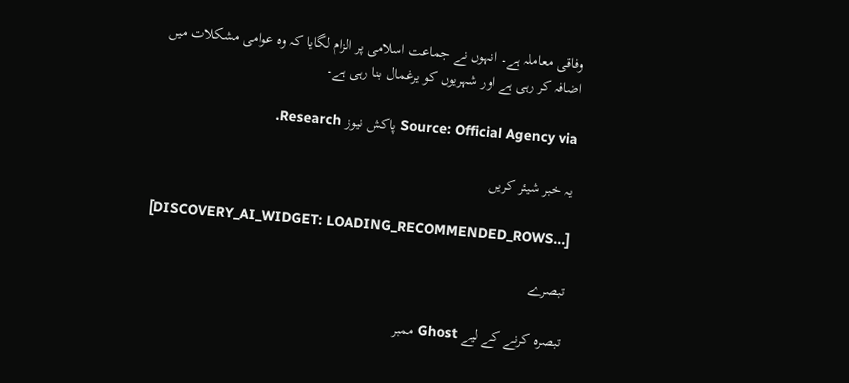وفاقی معاملہ ہے۔ انہوں نے جماعت اسلامی پر الزام لگایا کہ وہ عوامی مشکلات میں اضافہ کر رہی ہے اور شہریوں کو یرغمال بنا رہی ہے۔

Source: Official Agency via پاکش نیوز Research.

یہ خبر شیئر کریں

[DISCOVERY_AI_WIDGET: LOADING_RECOMMENDED_ROWS...]

تبصرے

تبصرہ کرنے کے لیے Ghost ممبر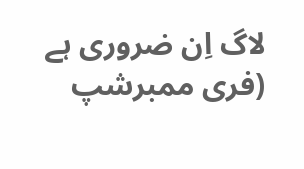لاگ اِن ضروری ہے (فری ممبرشپ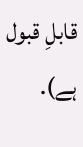قابلِ قبول ہے).